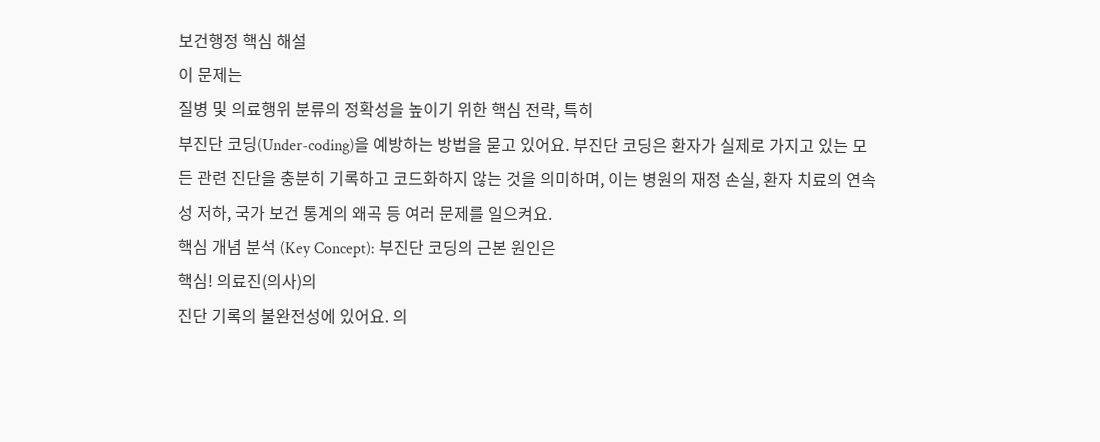보건행정 핵심 해설
이 문제는
질병 및 의료행위 분류의 정확성을 높이기 위한 핵심 전략, 특히
부진단 코딩(Under-coding)을 예방하는 방법을 묻고 있어요. 부진단 코딩은 환자가 실제로 가지고 있는 모든 관련 진단을 충분히 기록하고 코드화하지 않는 것을 의미하며, 이는 병원의 재정 손실, 환자 치료의 연속성 저하, 국가 보건 통계의 왜곡 등 여러 문제를 일으켜요.
핵심 개념 분석 (Key Concept): 부진단 코딩의 근본 원인은
핵심! 의료진(의사)의
진단 기록의 불완전성에 있어요. 의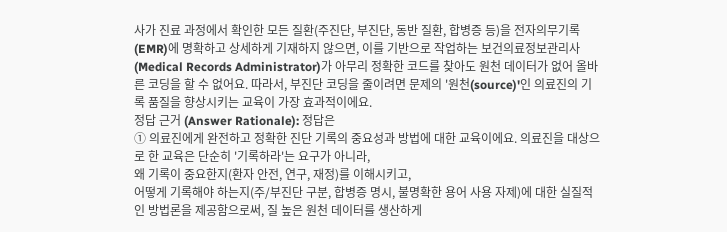사가 진료 과정에서 확인한 모든 질환(주진단, 부진단, 동반 질환, 합병증 등)을 전자의무기록(EMR)에 명확하고 상세하게 기재하지 않으면, 이를 기반으로 작업하는 보건의료정보관리사(Medical Records Administrator)가 아무리 정확한 코드를 찾아도 원천 데이터가 없어 올바른 코딩을 할 수 없어요. 따라서, 부진단 코딩을 줄이려면 문제의 '원천(source)'인 의료진의 기록 품질을 향상시키는 교육이 가장 효과적이에요.
정답 근거 (Answer Rationale): 정답은
① 의료진에게 완전하고 정확한 진단 기록의 중요성과 방법에 대한 교육이에요. 의료진을 대상으로 한 교육은 단순히 '기록하라'는 요구가 아니라,
왜 기록이 중요한지(환자 안전, 연구, 재정)를 이해시키고,
어떻게 기록해야 하는지(주/부진단 구분, 합병증 명시, 불명확한 용어 사용 자제)에 대한 실질적인 방법론을 제공함으로써, 질 높은 원천 데이터를 생산하게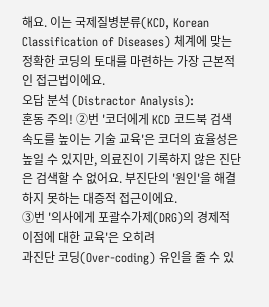해요. 이는 국제질병분류(KCD, Korean Classification of Diseases) 체계에 맞는 정확한 코딩의 토대를 마련하는 가장 근본적인 접근법이에요.
오답 분석 (Distractor Analysis):
혼동 주의! ②번 '코더에게 KCD 코드북 검색 속도를 높이는 기술 교육'은 코더의 효율성은 높일 수 있지만, 의료진이 기록하지 않은 진단은 검색할 수 없어요. 부진단의 '원인'을 해결하지 못하는 대증적 접근이에요.
③번 '의사에게 포괄수가제(DRG)의 경제적 이점에 대한 교육'은 오히려
과진단 코딩(Over-coding) 유인을 줄 수 있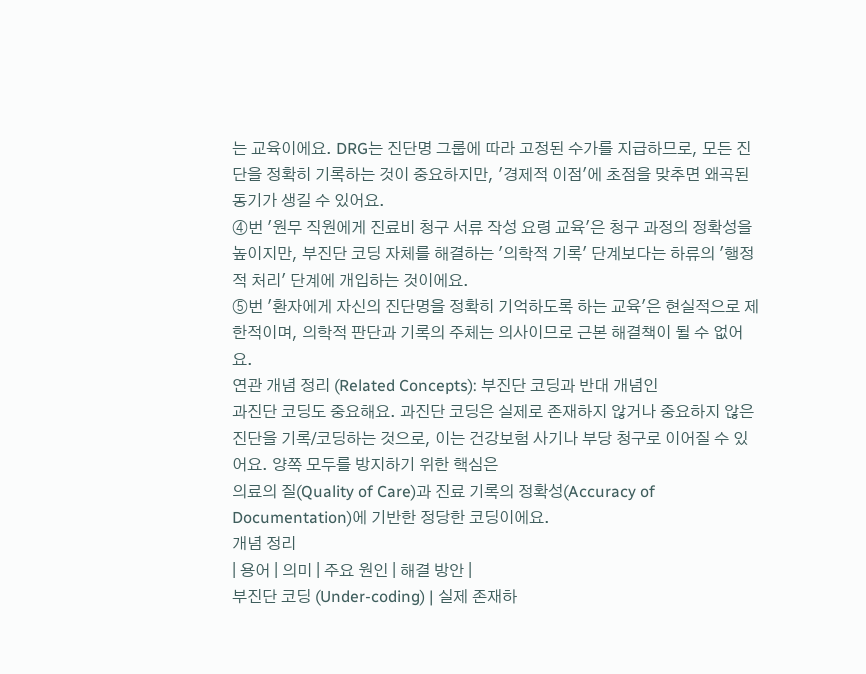는 교육이에요. DRG는 진단명 그룹에 따라 고정된 수가를 지급하므로, 모든 진단을 정확히 기록하는 것이 중요하지만, '경제적 이점'에 초점을 맞추면 왜곡된 동기가 생길 수 있어요.
④번 '원무 직원에게 진료비 청구 서류 작성 요령 교육'은 청구 과정의 정확성을 높이지만, 부진단 코딩 자체를 해결하는 '의학적 기록' 단계보다는 하류의 '행정적 처리' 단계에 개입하는 것이에요.
⑤번 '환자에게 자신의 진단명을 정확히 기억하도록 하는 교육'은 현실적으로 제한적이며, 의학적 판단과 기록의 주체는 의사이므로 근본 해결책이 될 수 없어요.
연관 개념 정리 (Related Concepts): 부진단 코딩과 반대 개념인
과진단 코딩도 중요해요. 과진단 코딩은 실제로 존재하지 않거나 중요하지 않은 진단을 기록/코딩하는 것으로, 이는 건강보험 사기나 부당 청구로 이어질 수 있어요. 양쪽 모두를 방지하기 위한 핵심은
의료의 질(Quality of Care)과 진료 기록의 정확성(Accuracy of Documentation)에 기반한 정당한 코딩이에요.
개념 정리
| 용어 | 의미 | 주요 원인 | 해결 방안 |
부진단 코딩 (Under-coding) | 실제 존재하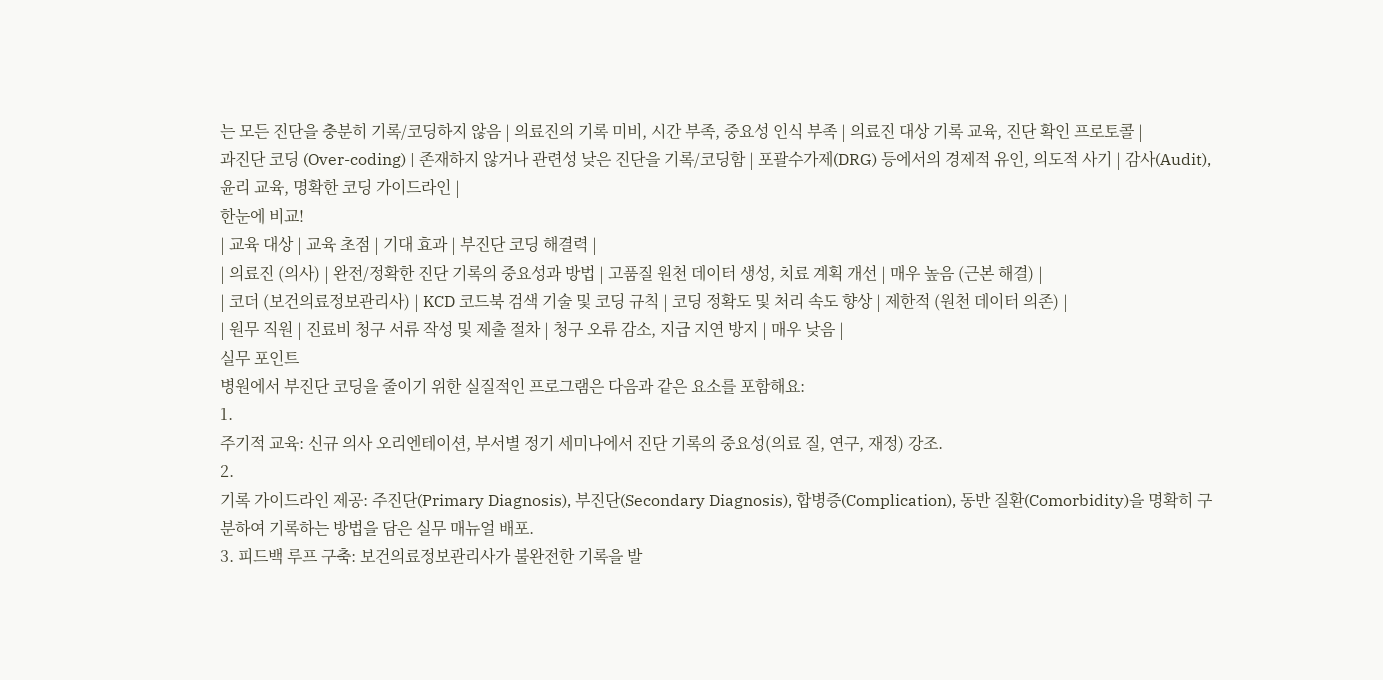는 모든 진단을 충분히 기록/코딩하지 않음 | 의료진의 기록 미비, 시간 부족, 중요성 인식 부족 | 의료진 대상 기록 교육, 진단 확인 프로토콜 |
과진단 코딩 (Over-coding) | 존재하지 않거나 관련성 낮은 진단을 기록/코딩함 | 포괄수가제(DRG) 등에서의 경제적 유인, 의도적 사기 | 감사(Audit), 윤리 교육, 명확한 코딩 가이드라인 |
한눈에 비교!
| 교육 대상 | 교육 초점 | 기대 효과 | 부진단 코딩 해결력 |
| 의료진 (의사) | 완전/정확한 진단 기록의 중요성과 방법 | 고품질 원천 데이터 생성, 치료 계획 개선 | 매우 높음 (근본 해결) |
| 코더 (보건의료정보관리사) | KCD 코드북 검색 기술 및 코딩 규칙 | 코딩 정확도 및 처리 속도 향상 | 제한적 (원천 데이터 의존) |
| 원무 직원 | 진료비 청구 서류 작성 및 제출 절차 | 청구 오류 감소, 지급 지연 방지 | 매우 낮음 |
실무 포인트
병원에서 부진단 코딩을 줄이기 위한 실질적인 프로그램은 다음과 같은 요소를 포함해요:
1.
주기적 교육: 신규 의사 오리엔테이션, 부서별 정기 세미나에서 진단 기록의 중요성(의료 질, 연구, 재정) 강조.
2.
기록 가이드라인 제공: 주진단(Primary Diagnosis), 부진단(Secondary Diagnosis), 합병증(Complication), 동반 질환(Comorbidity)을 명확히 구분하여 기록하는 방법을 담은 실무 매뉴얼 배포.
3. 피드백 루프 구축: 보건의료정보관리사가 불완전한 기록을 발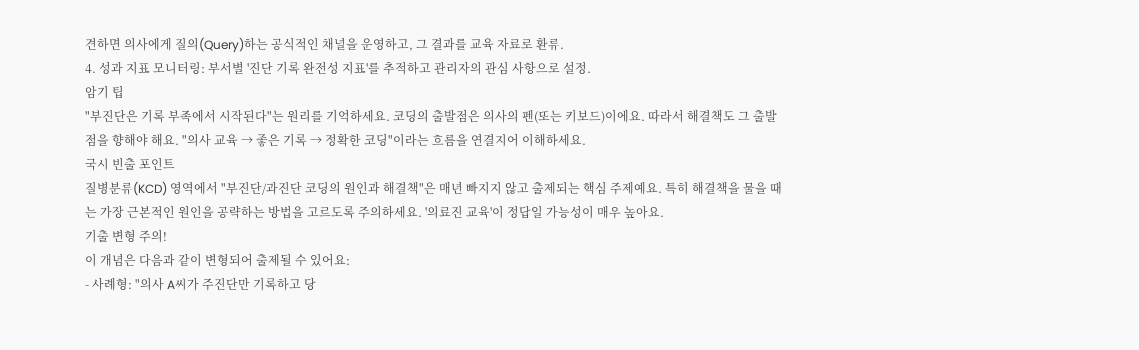견하면 의사에게 질의(Query)하는 공식적인 채널을 운영하고, 그 결과를 교육 자료로 환류.
4. 성과 지표 모니터링: 부서별 '진단 기록 완전성 지표'를 추적하고 관리자의 관심 사항으로 설정.
암기 팁
"부진단은 기록 부족에서 시작된다"는 원리를 기억하세요. 코딩의 출발점은 의사의 펜(또는 키보드)이에요. 따라서 해결책도 그 출발점을 향해야 해요. "의사 교육 → 좋은 기록 → 정확한 코딩"이라는 흐름을 연결지어 이해하세요.
국시 빈출 포인트
질병분류(KCD) 영역에서 "부진단/과진단 코딩의 원인과 해결책"은 매년 빠지지 않고 출제되는 핵심 주제예요. 특히 해결책을 물을 때는 가장 근본적인 원인을 공략하는 방법을 고르도록 주의하세요. '의료진 교육'이 정답일 가능성이 매우 높아요.
기출 변형 주의!
이 개념은 다음과 같이 변형되어 출제될 수 있어요:
- 사례형: "의사 A씨가 주진단만 기록하고 당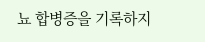뇨 합병증을 기록하지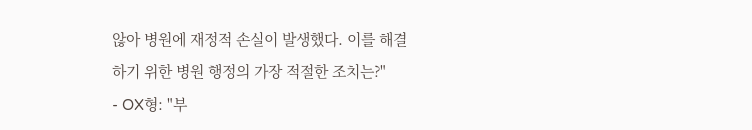않아 병원에 재정적 손실이 발생했다. 이를 해결하기 위한 병원 행정의 가장 적절한 조치는?"
- OX형: "부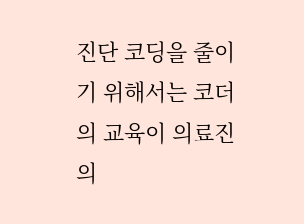진단 코딩을 줄이기 위해서는 코더의 교육이 의료진의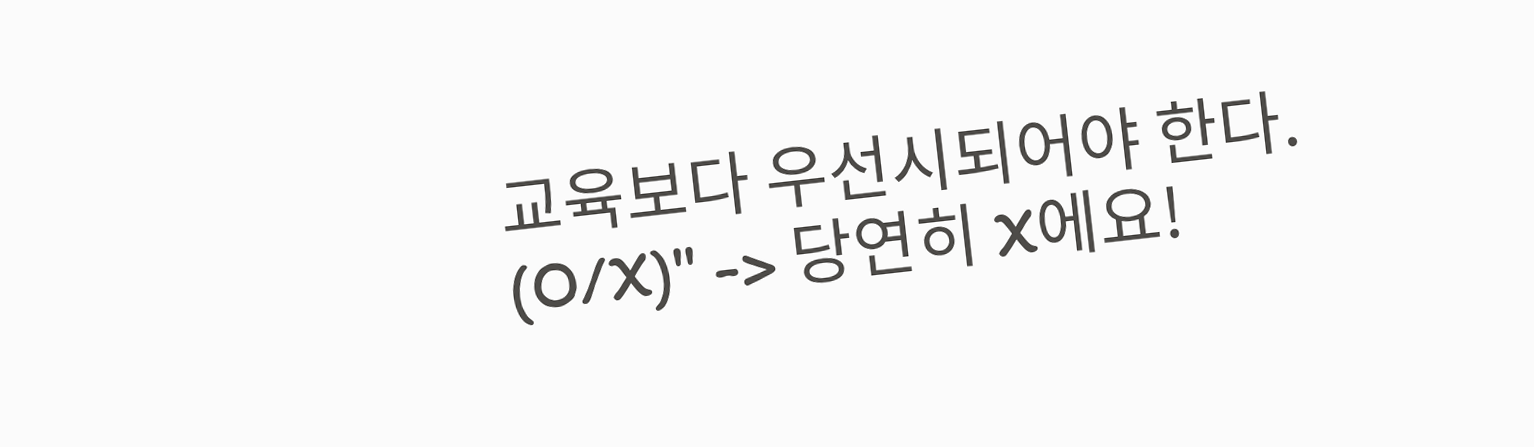교육보다 우선시되어야 한다. (O/X)" -> 당연히 X에요!